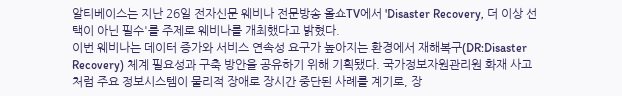알티베이스는 지난 26일 전자신문 웨비나 전문방송 올쇼TV에서 'Disaster Recovery, 더 이상 선택이 아닌 필수'를 주제로 웨비나를 개최했다고 밝혔다.
이번 웨비나는 데이터 증가와 서비스 연속성 요구가 높아지는 환경에서 재해복구(DR:Disaster Recovery) 체계 필요성과 구축 방안을 공유하기 위해 기획됐다. 국가정보자원관리원 화재 사고처럼 주요 정보시스템이 물리적 장애로 장시간 중단된 사례를 계기로, 장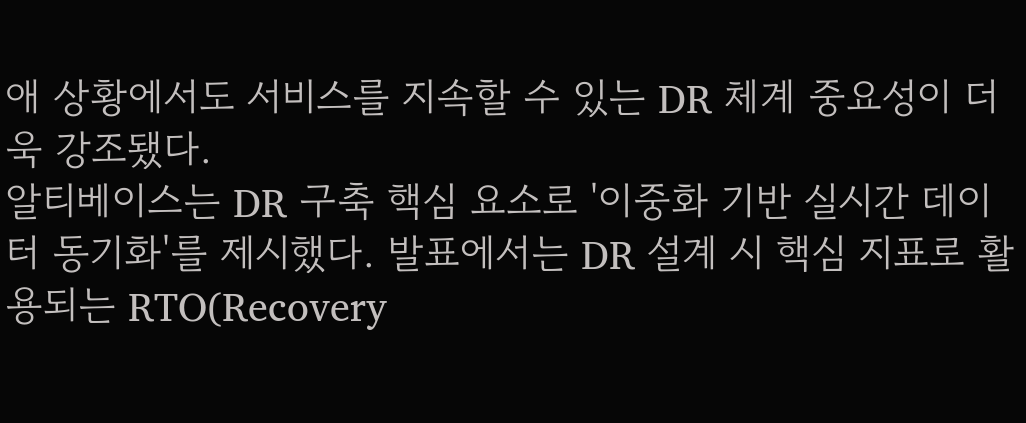애 상황에서도 서비스를 지속할 수 있는 DR 체계 중요성이 더욱 강조됐다.
알티베이스는 DR 구축 핵심 요소로 '이중화 기반 실시간 데이터 동기화'를 제시했다. 발표에서는 DR 설계 시 핵심 지표로 활용되는 RTO(Recovery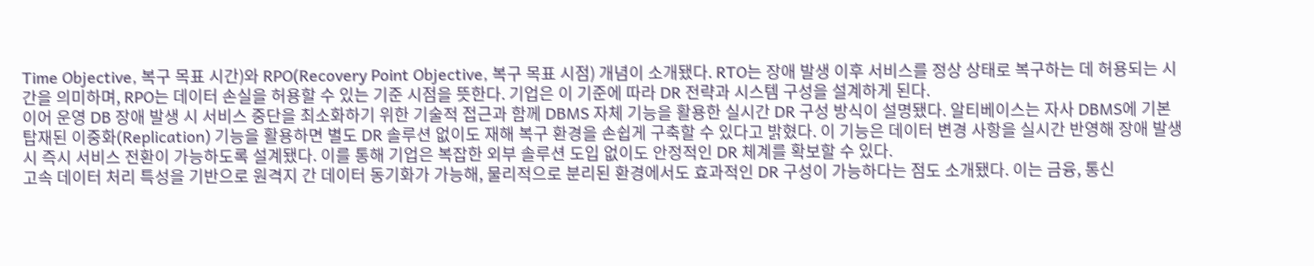Time Objective, 복구 목표 시간)와 RPO(Recovery Point Objective, 복구 목표 시점) 개념이 소개됐다. RTO는 장애 발생 이후 서비스를 정상 상태로 복구하는 데 허용되는 시간을 의미하며, RPO는 데이터 손실을 허용할 수 있는 기준 시점을 뜻한다. 기업은 이 기준에 따라 DR 전략과 시스템 구성을 설계하게 된다.
이어 운영 DB 장애 발생 시 서비스 중단을 최소화하기 위한 기술적 접근과 함께 DBMS 자체 기능을 활용한 실시간 DR 구성 방식이 설명됐다. 알티베이스는 자사 DBMS에 기본 탑재된 이중화(Replication) 기능을 활용하면 별도 DR 솔루션 없이도 재해 복구 환경을 손쉽게 구축할 수 있다고 밝혔다. 이 기능은 데이터 변경 사항을 실시간 반영해 장애 발생 시 즉시 서비스 전환이 가능하도록 설계됐다. 이를 통해 기업은 복잡한 외부 솔루션 도입 없이도 안정적인 DR 체계를 확보할 수 있다.
고속 데이터 처리 특성을 기반으로 원격지 간 데이터 동기화가 가능해, 물리적으로 분리된 환경에서도 효과적인 DR 구성이 가능하다는 점도 소개됐다. 이는 금융, 통신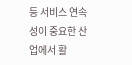등 서비스 연속성이 중요한 산업에서 활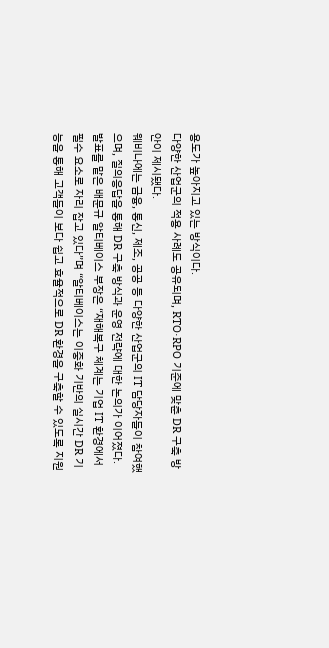용도가 높아지고 있는 방식이다.
다양한 산업군의 적용 사례도 공유되며, RTO·RPO 기준에 맞춘 DR 구축 방안이 제시됐다.
웨비나에는 금융, 통신, 제조, 공공 등 다양한 산업군의 IT 담당자들이 참여했으며, 질의응답을 통해 DR 구축 방식과 운영 전략에 대한 논의가 이어졌다.
발표를 맡은 배문규 알티베이스 부장은 “재해복구 체계는 기업 IT 환경에서 필수 요소로 자리 잡고 있다”며 “알티베이스는 이중화 기반의 실시간 DR 기능을 통해 고객들이 보다 쉽고 효율적으로 DR 환경을 구축할 수 있도록 지원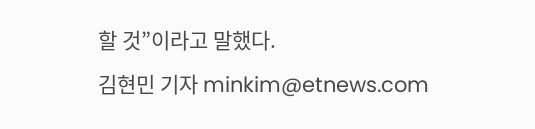할 것”이라고 말했다.
김현민 기자 minkim@etnews.com